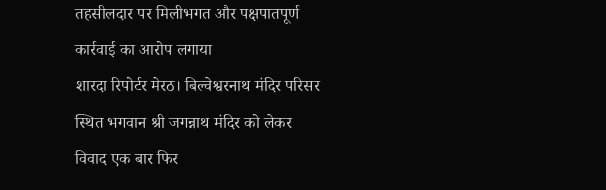तहसीलदार पर मिलीभगत और पक्षपातपूर्ण कार्रवाई का आरोप लगाया
शारदा रिपोर्टर मेरठ। बिल्वेश्वरनाथ मंदिर परिसर स्थित भगवान श्री जगन्नाथ मंदिर को लेकर विवाद एक बार फिर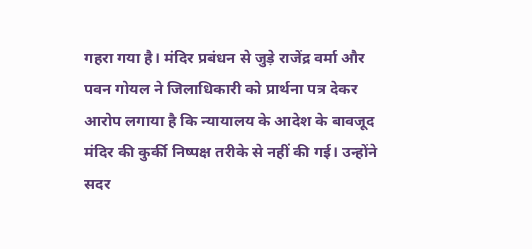गहरा गया है। मंदिर प्रबंधन से जुड़े राजेंद्र वर्मा और पवन गोयल ने जिलाधिकारी को प्रार्थना पत्र देकर आरोप लगाया है कि न्यायालय के आदेश के बावजूद मंदिर की कुर्की निष्पक्ष तरीके से नहीं की गई। उन्होंने सदर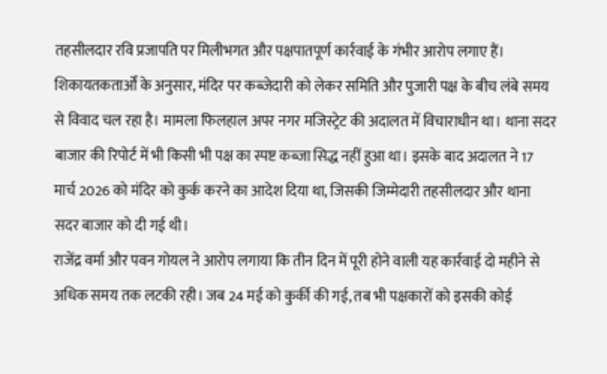तहसीलदार रवि प्रजापति पर मिलीभगत और पक्षपातपूर्ण कार्रवाई के गंभीर आरोप लगाए हैं।
शिकायतकतार्ओं के अनुसार, मंदिर पर कब्जेदारी को लेकर समिति और पुजारी पक्ष के बीच लंबे समय से विवाद चल रहा है। मामला फिलहाल अपर नगर मजिस्ट्रेट की अदालत में विचाराधीन था। थाना सदर बाजार की रिपोर्ट में भी किसी भी पक्ष का स्पष्ट कब्जा सिद्ध नहीं हुआ था। इसके बाद अदालत ने 17 मार्च 2026 को मंदिर को कुर्क करने का आदेश दिया था, जिसकी जिम्मेदारी तहसीलदार और थाना सदर बाजार को दी गई थी।
राजेंद्र वर्मा और पवन गोयल ने आरोप लगाया कि तीन दिन में पूरी होने वाली यह कार्रवाई दो महीने से अधिक समय तक लटकी रही। जब 24 मई को कुर्की की गई, तब भी पक्षकारों को इसकी कोई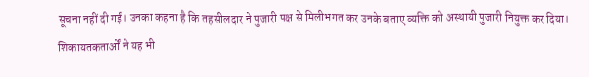सूचना नहीं दी गई। उनका कहना है कि तहसीलदार ने पुजारी पक्ष से मिलीभगत कर उनके बताए व्यक्ति को अस्थायी पुजारी नियुक्त कर दिया।
शिकायतकतार्ओं ने यह भी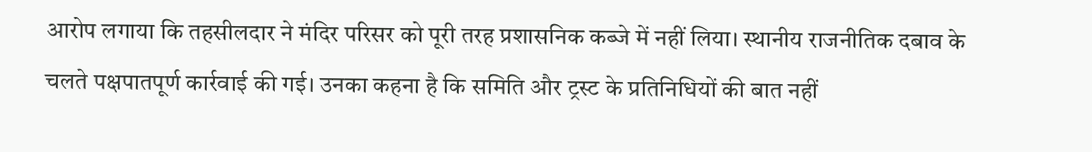आरोप लगाया कि तहसीलदार ने मंदिर परिसर को पूरी तरह प्रशासनिक कब्जे में नहीं लिया। स्थानीय राजनीतिक दबाव के चलते पक्षपातपूर्ण कार्रवाई की गई। उनका कहना है कि समिति और ट्रस्ट के प्रतिनिधियों की बात नहीं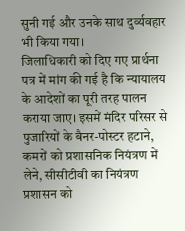सुनी गई और उनके साथ दुर्व्यवहार भी किया गया।
जिलाधिकारी को दिए गए प्रार्थना पत्र में मांग की गई है कि न्यायालय के आदेशों का पूरी तरह पालन कराया जाए। इसमें मंदिर परिसर से पुजारियों के बैनर-पोस्टर हटाने, कमरों को प्रशासनिक नियंत्रण में लेने, सीसीटीवी का नियंत्रण प्रशासन को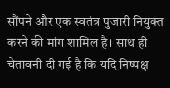सौंपने और एक स्वतंत्र पुजारी नियुक्त करने की मांग शामिल है। साथ ही चेतावनी दी गई है कि यदि निष्पक्ष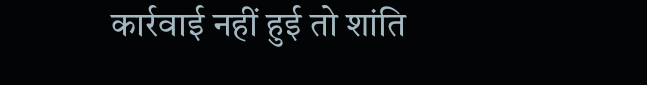कार्रवाई नहीं हुई तो शांति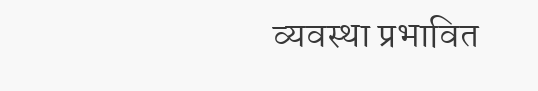व्यवस्था प्रभावित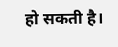हो सकती है।